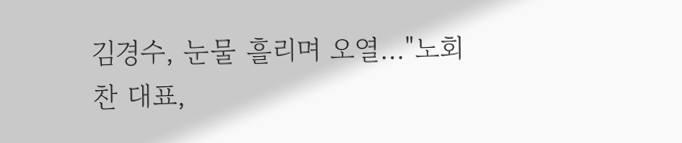김경수, 눈물 흘리며 오열…"노회찬 대표,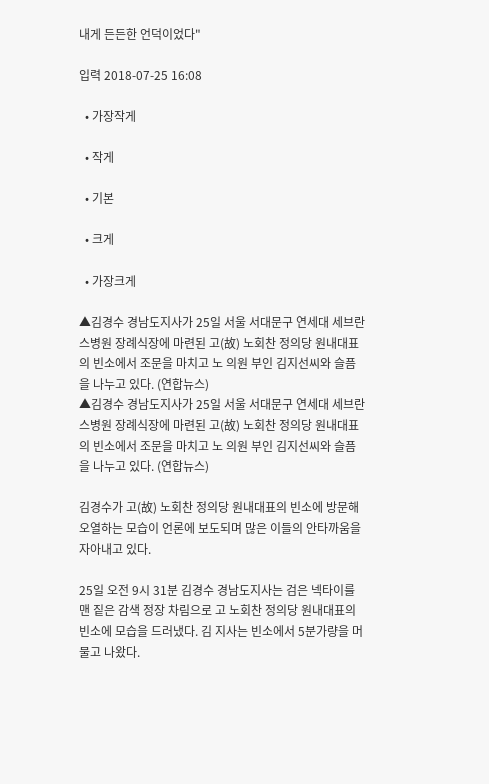내게 든든한 언덕이었다"

입력 2018-07-25 16:08

  • 가장작게

  • 작게

  • 기본

  • 크게

  • 가장크게

▲김경수 경남도지사가 25일 서울 서대문구 연세대 세브란스병원 장례식장에 마련된 고(故) 노회찬 정의당 원내대표의 빈소에서 조문을 마치고 노 의원 부인 김지선씨와 슬픔을 나누고 있다. (연합뉴스)
▲김경수 경남도지사가 25일 서울 서대문구 연세대 세브란스병원 장례식장에 마련된 고(故) 노회찬 정의당 원내대표의 빈소에서 조문을 마치고 노 의원 부인 김지선씨와 슬픔을 나누고 있다. (연합뉴스)

김경수가 고(故) 노회찬 정의당 원내대표의 빈소에 방문해 오열하는 모습이 언론에 보도되며 많은 이들의 안타까움을 자아내고 있다.

25일 오전 9시 31분 김경수 경남도지사는 검은 넥타이를 맨 짙은 감색 정장 차림으로 고 노회찬 정의당 원내대표의 빈소에 모습을 드러냈다. 김 지사는 빈소에서 5분가량을 머물고 나왔다.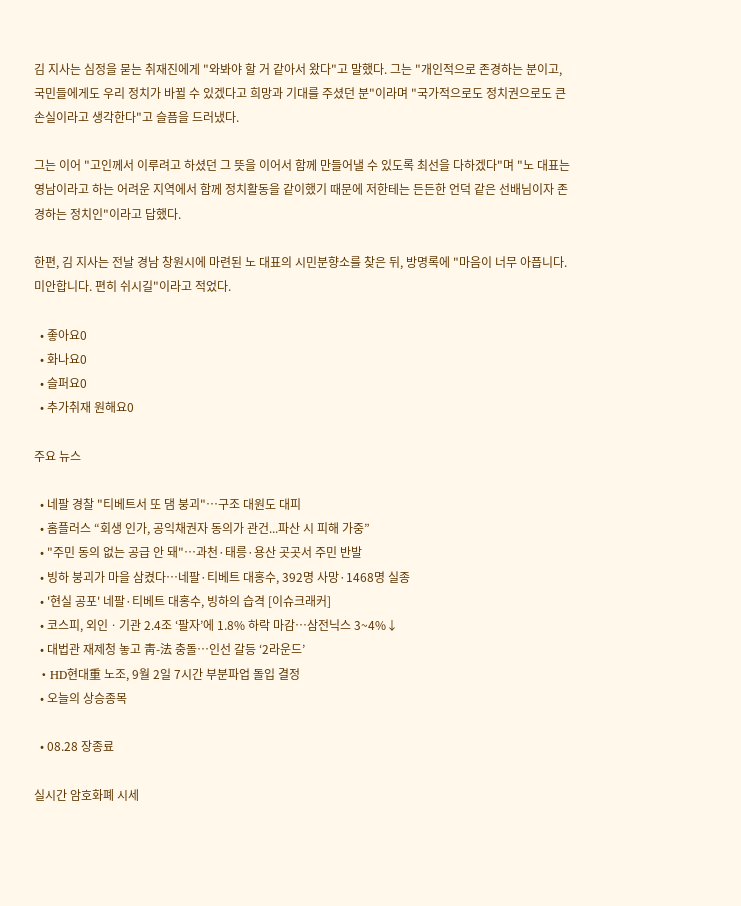김 지사는 심정을 묻는 취재진에게 "와봐야 할 거 같아서 왔다"고 말했다. 그는 "개인적으로 존경하는 분이고, 국민들에게도 우리 정치가 바뀔 수 있겠다고 희망과 기대를 주셨던 분"이라며 "국가적으로도 정치권으로도 큰 손실이라고 생각한다"고 슬픔을 드러냈다.

그는 이어 "고인께서 이루려고 하셨던 그 뜻을 이어서 함께 만들어낼 수 있도록 최선을 다하겠다"며 "노 대표는 영남이라고 하는 어려운 지역에서 함께 정치활동을 같이했기 때문에 저한테는 든든한 언덕 같은 선배님이자 존경하는 정치인"이라고 답했다.

한편, 김 지사는 전날 경남 창원시에 마련된 노 대표의 시민분향소를 찾은 뒤, 방명록에 "마음이 너무 아픕니다. 미안합니다. 편히 쉬시길"이라고 적었다.

  • 좋아요0
  • 화나요0
  • 슬퍼요0
  • 추가취재 원해요0

주요 뉴스

  • 네팔 경찰 "티베트서 또 댐 붕괴"⋯구조 대원도 대피
  • 홈플러스 “회생 인가, 공익채권자 동의가 관건...파산 시 피해 가중”
  • "주민 동의 없는 공급 안 돼"⋯과천·태릉·용산 곳곳서 주민 반발
  • 빙하 붕괴가 마을 삼켰다…네팔·티베트 대홍수, 392명 사망·1468명 실종
  • '현실 공포' 네팔·티베트 대홍수, 빙하의 습격 [이슈크래커]
  • 코스피, 외인ㆍ기관 2.4조 ‘팔자’에 1.8% 하락 마감⋯삼전닉스 3~4%↓
  • 대법관 재제청 놓고 靑-法 충돌…인선 갈등 ‘2라운드’
  • HD현대重 노조, 9월 2일 7시간 부분파업 돌입 결정
  • 오늘의 상승종목

  • 08.28 장종료

실시간 암호화폐 시세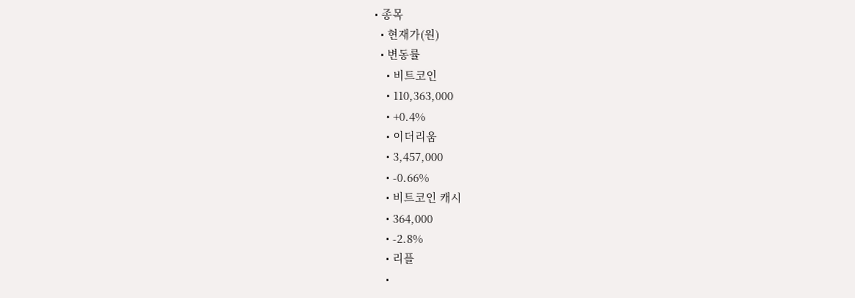• 종목
  • 현재가(원)
  • 변동률
    • 비트코인
    • 110,363,000
    • +0.4%
    • 이더리움
    • 3,457,000
    • -0.66%
    • 비트코인 캐시
    • 364,000
    • -2.8%
    • 리플
    •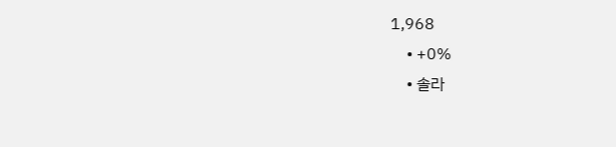1,968
    • +0%
    • 솔라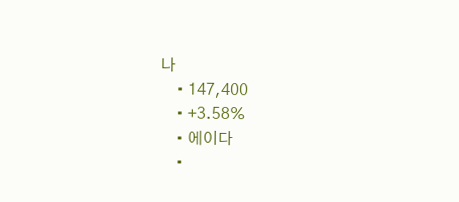나
    • 147,400
    • +3.58%
    • 에이다
    •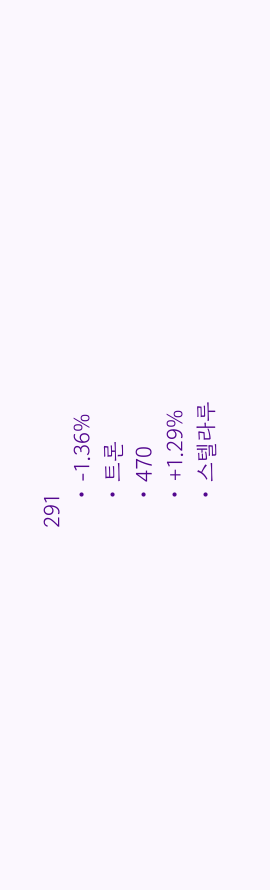291
    • -1.36%
    • 트론
    • 470
    • +1.29%
    • 스텔라루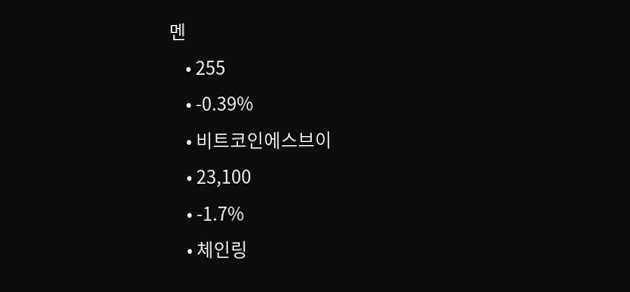멘
    • 255
    • -0.39%
    • 비트코인에스브이
    • 23,100
    • -1.7%
    • 체인링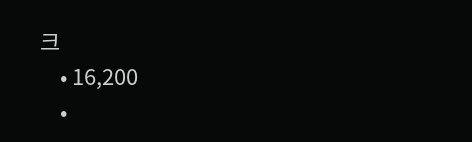크
    • 16,200
    •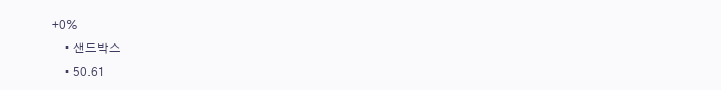+0%
    • 샌드박스
    • 50.61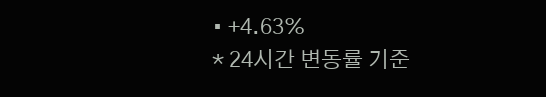• +4.63%
* 24시간 변동률 기준